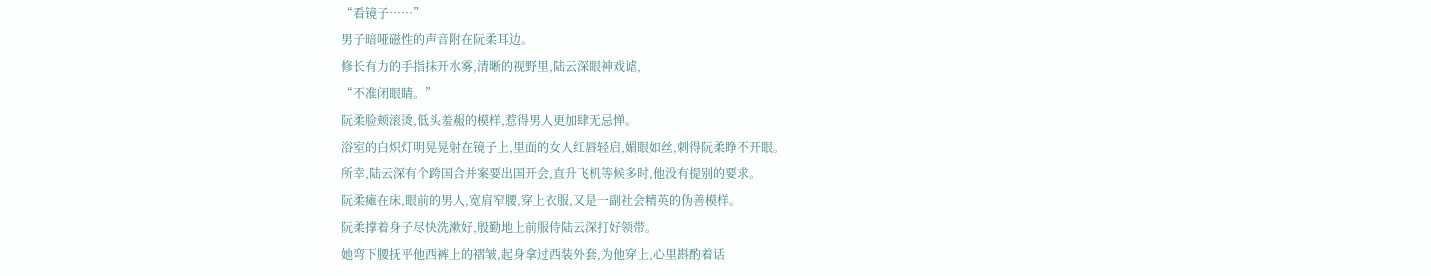“看镜子……”
男子暗哑磁性的声音附在阮柔耳边。
修长有力的手指抹开水雾,清晰的视野里,陆云深眼神戏谑,
“不准闭眼睛。”
阮柔脸颊滚烫,低头羞赧的模样,惹得男人更加肆无忌惮。
浴室的白炽灯明晃晃射在镜子上,里面的女人红唇轻启,媚眼如丝,刺得阮柔睁不开眼。
所幸,陆云深有个跨国合并案要出国开会,直升飞机等候多时,他没有提别的要求。
阮柔瘫在床,眼前的男人,宽肩窄腰,穿上衣服,又是一副社会精英的伪善模样。
阮柔撑着身子尽快洗漱好,殷勤地上前服侍陆云深打好领带。
她弯下腰抚平他西裤上的褶皱,起身拿过西装外套,为他穿上,心里斟酌着话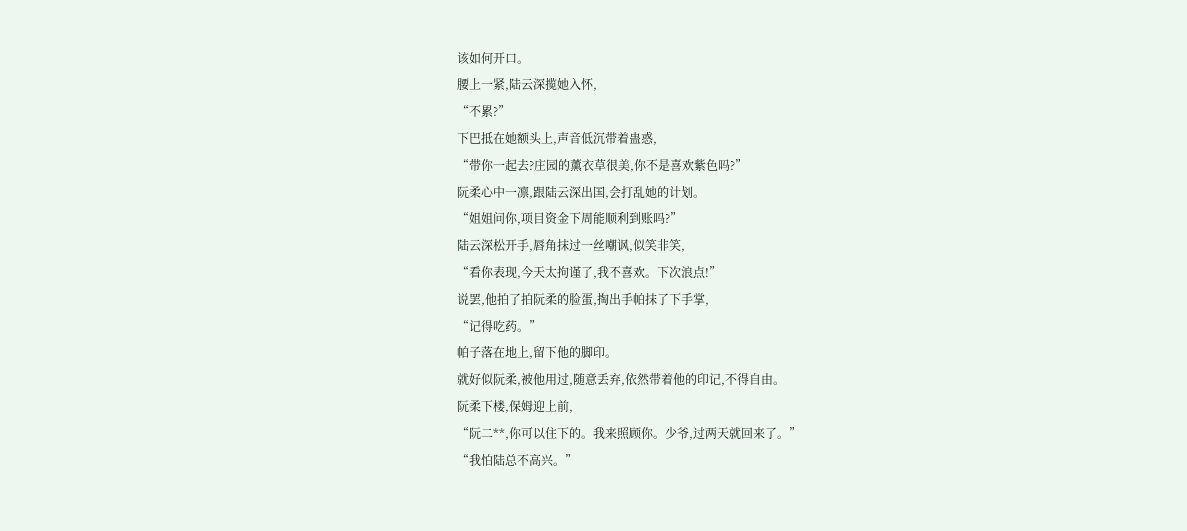该如何开口。
腰上一紧,陆云深揽她入怀,
“不累?”
下巴抵在她额头上,声音低沉带着蛊惑,
“带你一起去?庄园的薰衣草很美,你不是喜欢紫色吗?”
阮柔心中一凛,跟陆云深出国,会打乱她的计划。
“姐姐问你,项目资金下周能顺利到账吗?”
陆云深松开手,唇角抹过一丝嘲讽,似笑非笑,
“看你表现,今天太拘谨了,我不喜欢。下次浪点!”
说罢,他拍了拍阮柔的脸蛋,掏出手帕抹了下手掌,
“记得吃药。”
帕子落在地上,留下他的脚印。
就好似阮柔,被他用过,随意丢弃,依然带着他的印记,不得自由。
阮柔下楼,保姆迎上前,
“阮二**,你可以住下的。我来照顾你。少爷,过两天就回来了。”
“我怕陆总不高兴。”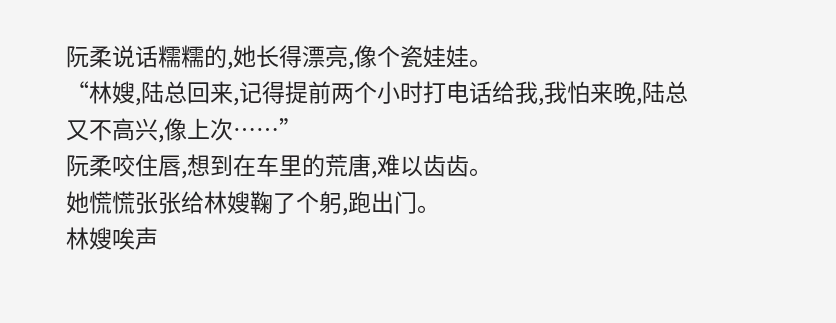阮柔说话糯糯的,她长得漂亮,像个瓷娃娃。
“林嫂,陆总回来,记得提前两个小时打电话给我,我怕来晚,陆总又不高兴,像上次……”
阮柔咬住唇,想到在车里的荒唐,难以齿齿。
她慌慌张张给林嫂鞠了个躬,跑出门。
林嫂唉声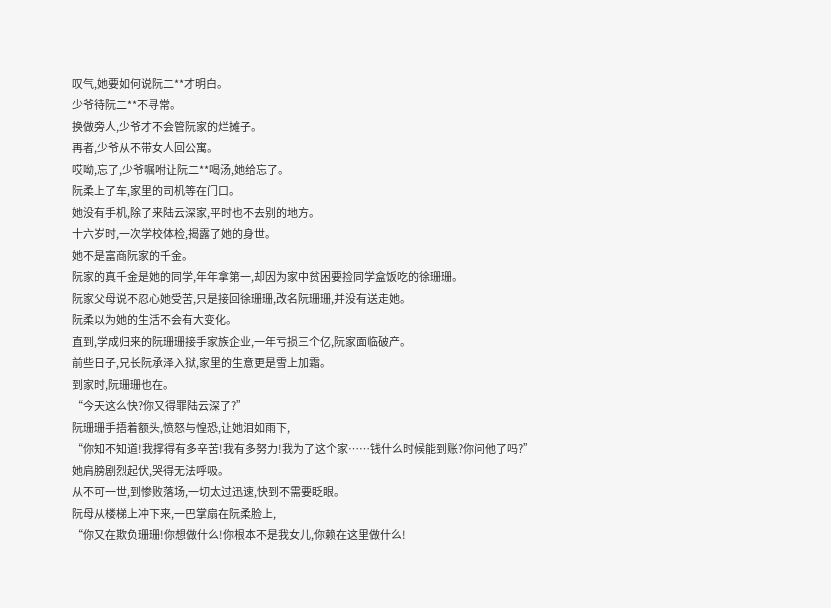叹气,她要如何说阮二**才明白。
少爷待阮二**不寻常。
换做旁人,少爷才不会管阮家的烂摊子。
再者,少爷从不带女人回公寓。
哎呦,忘了,少爷嘱咐让阮二**喝汤,她给忘了。
阮柔上了车,家里的司机等在门口。
她没有手机,除了来陆云深家,平时也不去别的地方。
十六岁时,一次学校体检,揭露了她的身世。
她不是富商阮家的千金。
阮家的真千金是她的同学,年年拿第一,却因为家中贫困要捡同学盒饭吃的徐珊珊。
阮家父母说不忍心她受苦,只是接回徐珊珊,改名阮珊珊,并没有送走她。
阮柔以为她的生活不会有大变化。
直到,学成归来的阮珊珊接手家族企业,一年亏损三个亿,阮家面临破产。
前些日子,兄长阮承泽入狱,家里的生意更是雪上加霜。
到家时,阮珊珊也在。
“今天这么快?你又得罪陆云深了?”
阮珊珊手捂着额头,愤怒与惶恐,让她泪如雨下,
“你知不知道!我撑得有多辛苦!我有多努力!我为了这个家……钱什么时候能到账?你问他了吗?”
她肩膀剧烈起伏,哭得无法呼吸。
从不可一世,到惨败落场,一切太过迅速,快到不需要眨眼。
阮母从楼梯上冲下来,一巴掌扇在阮柔脸上,
“你又在欺负珊珊!你想做什么!你根本不是我女儿,你赖在这里做什么!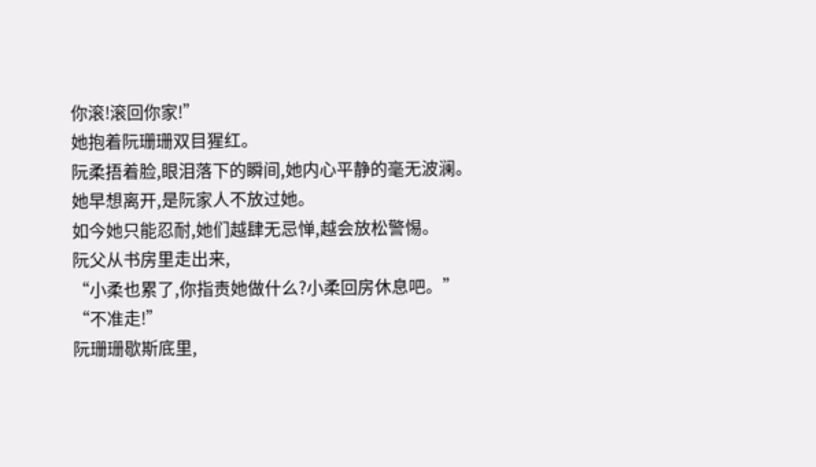你滚!滚回你家!”
她抱着阮珊珊双目猩红。
阮柔捂着脸,眼泪落下的瞬间,她内心平静的毫无波澜。
她早想离开,是阮家人不放过她。
如今她只能忍耐,她们越肆无忌惮,越会放松警惕。
阮父从书房里走出来,
“小柔也累了,你指责她做什么?小柔回房休息吧。”
“不准走!”
阮珊珊歇斯底里,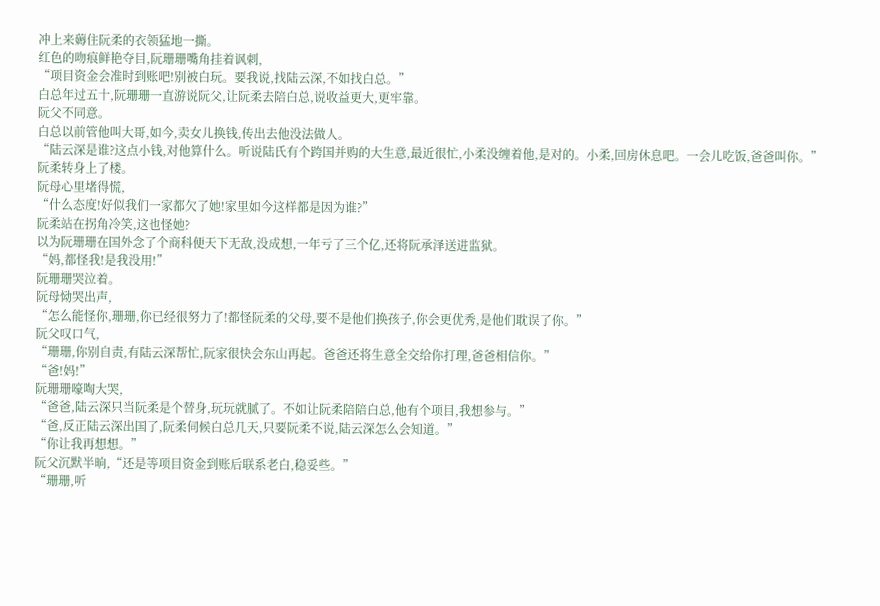冲上来薅住阮柔的衣领猛地一撕。
红色的吻痕鲜艳夺目,阮珊珊嘴角挂着讽刺,
“项目资金会准时到账吧!别被白玩。要我说,找陆云深,不如找白总。”
白总年过五十,阮珊珊一直游说阮父,让阮柔去陪白总,说收益更大,更牢靠。
阮父不同意。
白总以前管他叫大哥,如今,卖女儿换钱,传出去他没法做人。
“陆云深是谁?这点小钱,对他算什么。听说陆氏有个跨国并购的大生意,最近很忙,小柔没缠着他,是对的。小柔,回房休息吧。一会儿吃饭,爸爸叫你。”
阮柔转身上了楼。
阮母心里堵得慌,
“什么态度!好似我们一家都欠了她!家里如今这样都是因为谁?”
阮柔站在拐角冷笑,这也怪她?
以为阮珊珊在国外念了个商科便天下无敌,没成想,一年亏了三个亿,还将阮承泽送进监狱。
“妈,都怪我!是我没用!”
阮珊珊哭泣着。
阮母恸哭出声,
“怎么能怪你,珊珊,你已经很努力了!都怪阮柔的父母,要不是他们换孩子,你会更优秀,是他们耽误了你。”
阮父叹口气,
“珊珊,你别自责,有陆云深帮忙,阮家很快会东山再起。爸爸还将生意全交给你打理,爸爸相信你。”
“爸!妈!”
阮珊珊嚎啕大哭,
“爸爸,陆云深只当阮柔是个替身,玩玩就腻了。不如让阮柔陪陪白总,他有个项目,我想参与。”
“爸,反正陆云深出国了,阮柔伺候白总几天,只要阮柔不说,陆云深怎么会知道。”
“你让我再想想。”
阮父沉默半晌,“还是等项目资金到账后联系老白,稳妥些。”
“珊珊,听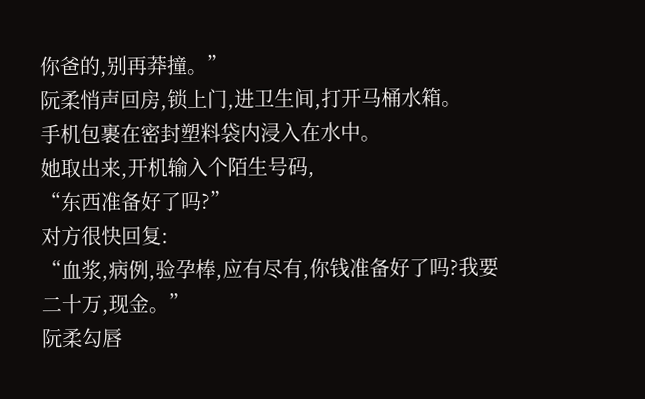你爸的,别再莽撞。”
阮柔悄声回房,锁上门,进卫生间,打开马桶水箱。
手机包裹在密封塑料袋内浸入在水中。
她取出来,开机输入个陌生号码,
“东西准备好了吗?”
对方很快回复:
“血浆,病例,验孕棒,应有尽有,你钱准备好了吗?我要二十万,现金。”
阮柔勾唇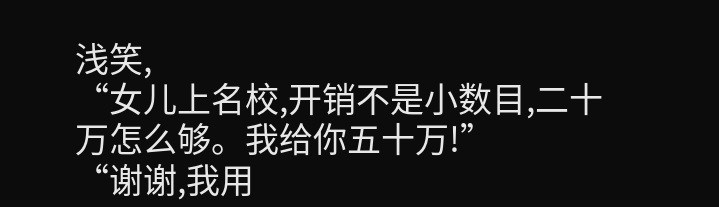浅笑,
“女儿上名校,开销不是小数目,二十万怎么够。我给你五十万!”
“谢谢,我用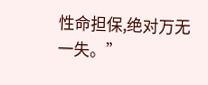性命担保,绝对万无一失。”